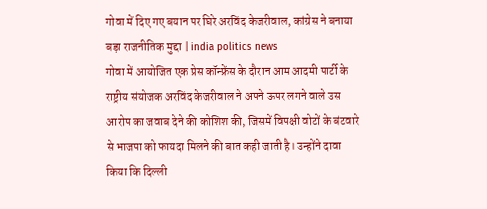गोवा में दिए गए बयान पर घिरे अरविंद केजरीवाल, कांग्रेस ने बनाया बड़ा राजनीतिक मुद्दा | india politics news
गोवा में आयोजित एक प्रेस कॉन्फ्रेंस के दौरान आम आदमी पार्टी के राष्ट्रीय संयोजक अरविंद केजरीवाल ने अपने ऊपर लगने वाले उस आरोप का जवाब देने की कोशिश की, जिसमें विपक्षी वोटों के बंटवारे से भाजपा को फायदा मिलने की बात कही जाती है। उन्होंने दावा किया कि दिल्ली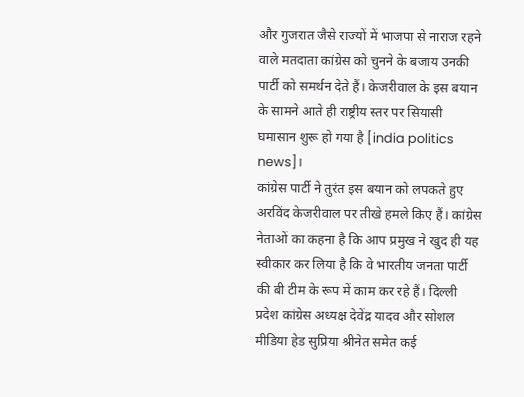और गुजरात जैसे राज्यों में भाजपा से नाराज रहने वाले मतदाता कांग्रेस को चुनने के बजाय उनकी पार्टी को समर्थन देते हैं। केजरीवाल के इस बयान के सामने आते ही राष्ट्रीय स्तर पर सियासी घमासान शुरू हो गया है [india politics news]।
कांग्रेस पार्टी ने तुरंत इस बयान को लपकते हुए अरविंद केजरीवाल पर तीखे हमले किए हैं। कांग्रेस नेताओं का कहना है कि आप प्रमुख ने खुद ही यह स्वीकार कर लिया है कि वे भारतीय जनता पार्टी की बी टीम के रूप में काम कर रहे हैं। दिल्ली प्रदेश कांग्रेस अध्यक्ष देवेंद्र यादव और सोशल मीडिया हेड सुप्रिया श्रीनेत समेत कई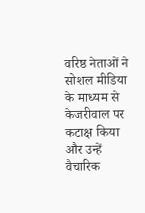वरिष्ठ नेताओं ने सोशल मीडिया के माध्यम से केजरीवाल पर कटाक्ष किया और उन्हें वैचारिक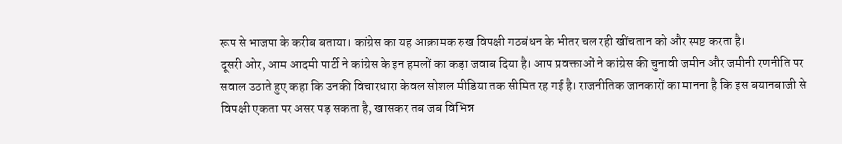रूप से भाजपा के करीब बताया। कांग्रेस का यह आक्रामक रुख विपक्षी गठबंधन के भीतर चल रही खींचतान को और स्पष्ट करता है।
दूसरी ओर, आम आदमी पार्टी ने कांग्रेस के इन हमलों का कड़ा जवाब दिया है। आप प्रवक्ताओं ने कांग्रेस की चुनावी जमीन और जमीनी रणनीति पर सवाल उठाते हुए कहा कि उनकी विचारधारा केवल सोशल मीडिया तक सीमित रह गई है। राजनीतिक जानकारों का मानना है कि इस बयानबाजी से विपक्षी एकता पर असर पड़ सकता है, खासकर तब जब विभिन्न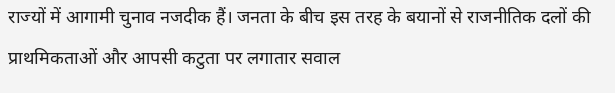राज्यों में आगामी चुनाव नजदीक हैं। जनता के बीच इस तरह के बयानों से राजनीतिक दलों की प्राथमिकताओं और आपसी कटुता पर लगातार सवाल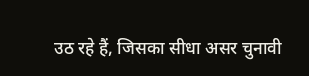उठ रहे हैं, जिसका सीधा असर चुनावी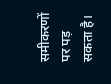समीकरणों पर पड़ सकता है।